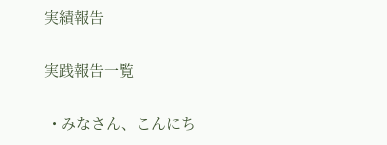実績報告

実践報告一覧

  • みなさん、こんにち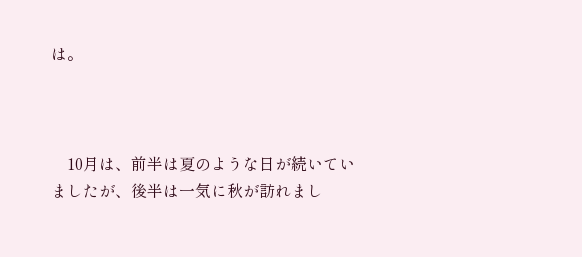は。



    10月は、前半は夏のような日が続いていましたが、後半は一気に秋が訪れまし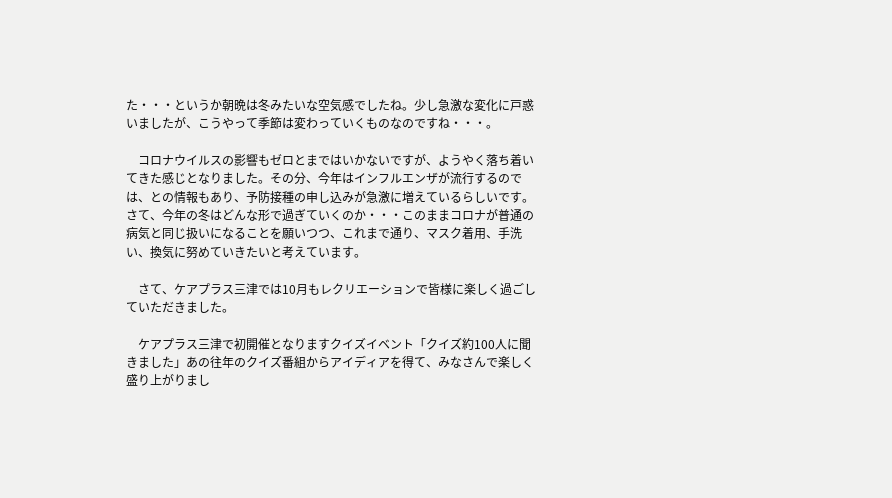た・・・というか朝晩は冬みたいな空気感でしたね。少し急激な変化に戸惑いましたが、こうやって季節は変わっていくものなのですね・・・。

    コロナウイルスの影響もゼロとまではいかないですが、ようやく落ち着いてきた感じとなりました。その分、今年はインフルエンザが流行するのでは、との情報もあり、予防接種の申し込みが急激に増えているらしいです。さて、今年の冬はどんな形で過ぎていくのか・・・このままコロナが普通の病気と同じ扱いになることを願いつつ、これまで通り、マスク着用、手洗い、換気に努めていきたいと考えています。

    さて、ケアプラス三津では10月もレクリエーションで皆様に楽しく過ごしていただきました。

    ケアプラス三津で初開催となりますクイズイベント「クイズ約100人に聞きました」あの往年のクイズ番組からアイディアを得て、みなさんで楽しく盛り上がりまし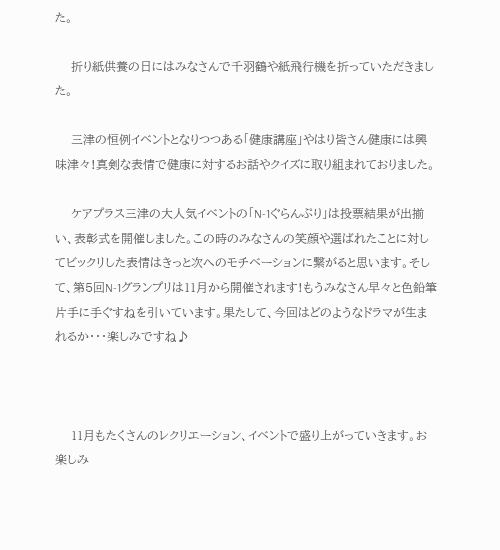た。

    折り紙供養の日にはみなさんで千羽鶴や紙飛行機を折っていただきました。

    三津の恒例イベントとなりつつある「健康講座」やはり皆さん健康には興味津々!真剣な表情で健康に対するお話やクイズに取り組まれておりました。

    ケアプラス三津の大人気イベントの「N-1ぐらんぷり」は投票結果が出揃い、表彰式を開催しました。この時のみなさんの笑顔や選ばれたことに対してビックリした表情はきっと次へのモチベーションに繋がると思います。そして、第5回N-1グランプリは11月から開催されます!もうみなさん早々と色鉛筆片手に手ぐすねを引いています。果たして、今回はどのようなドラマが生まれるか・・・楽しみですね♪



    11月もたくさんのレクリエーション、イベントで盛り上がっていきます。お楽しみ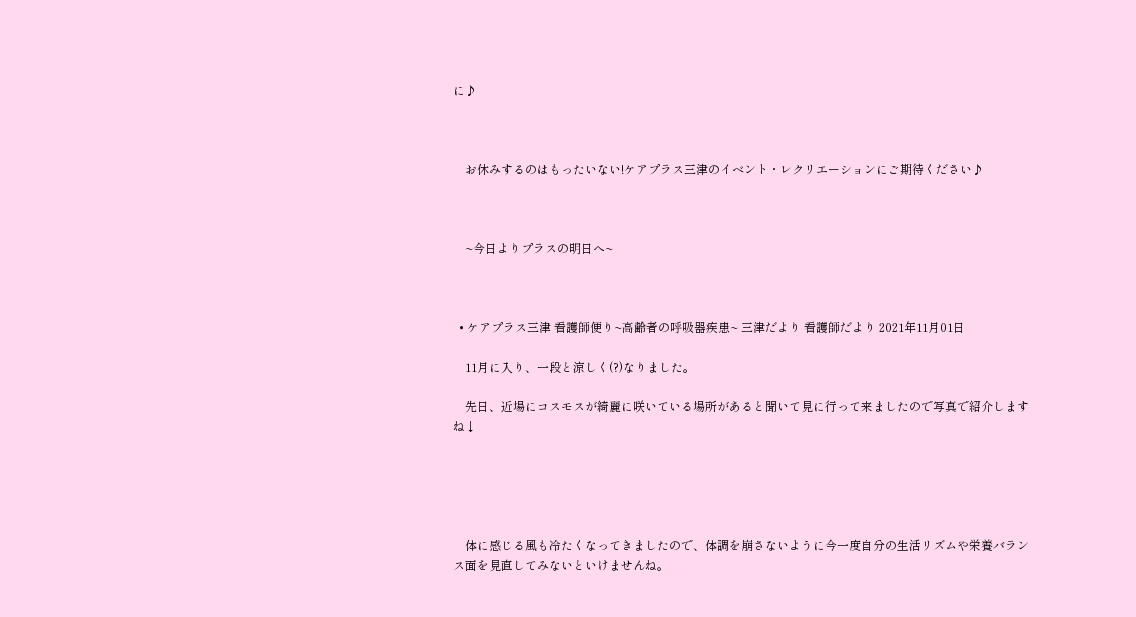に♪



    お休みするのはもったいない!ケアプラス三津のイベント・レクリエーションにご期待ください♪



    ~今日よりプラスの明日へ~



  • ケアプラス三津 看護師便り~高齢者の呼吸器疾患~ 三津だより 看護師だより 2021年11月01日

    11月に入り、一段と涼しく(?)なりました。

    先日、近場にコスモスが綺麗に咲いている場所があると聞いて見に行って来ましたので写真で紹介しますね↓





    体に感じる風も冷たくなってきましたので、体調を崩さないように今一度自分の生活リズムや栄養バランス面を見直してみないといけませんね。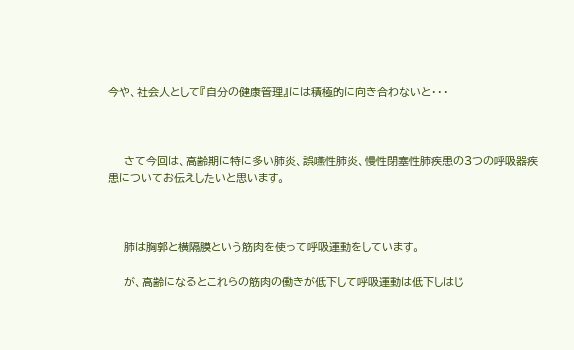今や、社会人として『自分の健康管理』には積極的に向き合わないと・・・



    さて今回は、高齢期に特に多い肺炎、誤嚥性肺炎、慢性閉塞性肺疾患の3つの呼吸器疾患についてお伝えしたいと思います。



    肺は胸郭と横隔膜という筋肉を使って呼吸運動をしています。

    が、高齢になるとこれらの筋肉の働きが低下して呼吸運動は低下しはじ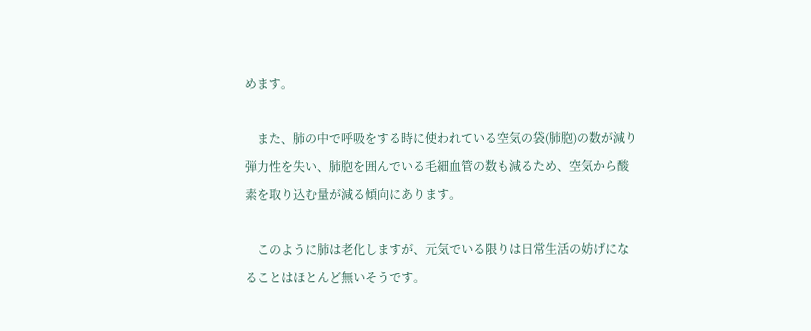めます。

    また、肺の中で呼吸をする時に使われている空気の袋(肺胞)の数が減り弾力性を失い、肺胞を囲んでいる毛細血管の数も減るため、空気から酸素を取り込む量が減る傾向にあります。

    このように肺は老化しますが、元気でいる限りは日常生活の妨げになることはほとんど無いそうです。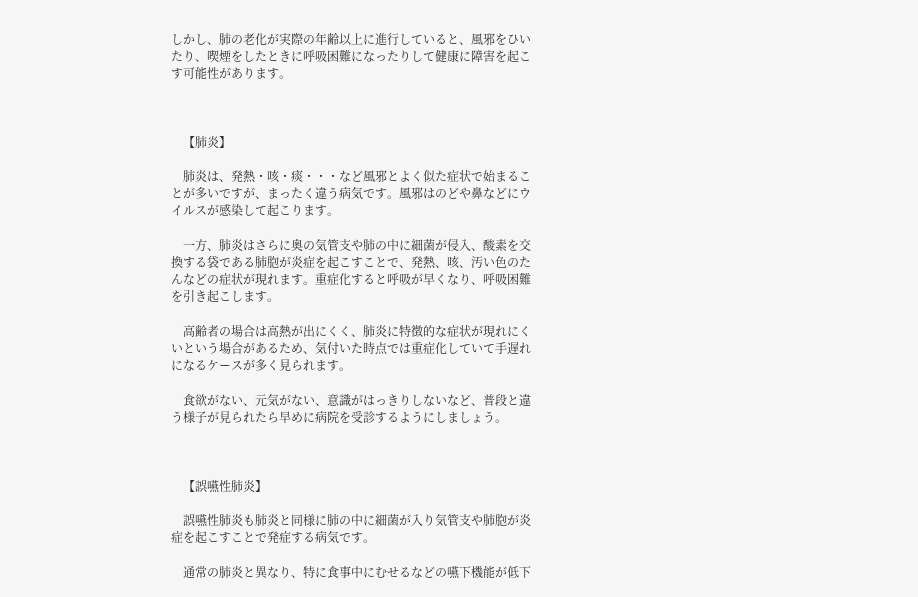しかし、肺の老化が実際の年齢以上に進行していると、風邪をひいたり、喫煙をしたときに呼吸困難になったりして健康に障害を起こす可能性があります。



    【肺炎】

    肺炎は、発熱・咳・痰・・・など風邪とよく似た症状で始まることが多いですが、まったく違う病気です。風邪はのどや鼻などにウイルスが感染して起こります。

    一方、肺炎はさらに奥の気管支や肺の中に細菌が侵入、酸素を交換する袋である肺胞が炎症を起こすことで、発熱、咳、汚い色のたんなどの症状が現れます。重症化すると呼吸が早くなり、呼吸困難を引き起こします。

    高齢者の場合は高熱が出にくく、肺炎に特徴的な症状が現れにくいという場合があるため、気付いた時点では重症化していて手遅れになるケースが多く見られます。

    食欲がない、元気がない、意識がはっきりしないなど、普段と違う様子が見られたら早めに病院を受診するようにしましょう。



    【誤嚥性肺炎】

    誤嚥性肺炎も肺炎と同様に肺の中に細菌が入り気管支や肺胞が炎症を起こすことで発症する病気です。

    通常の肺炎と異なり、特に食事中にむせるなどの嚥下機能が低下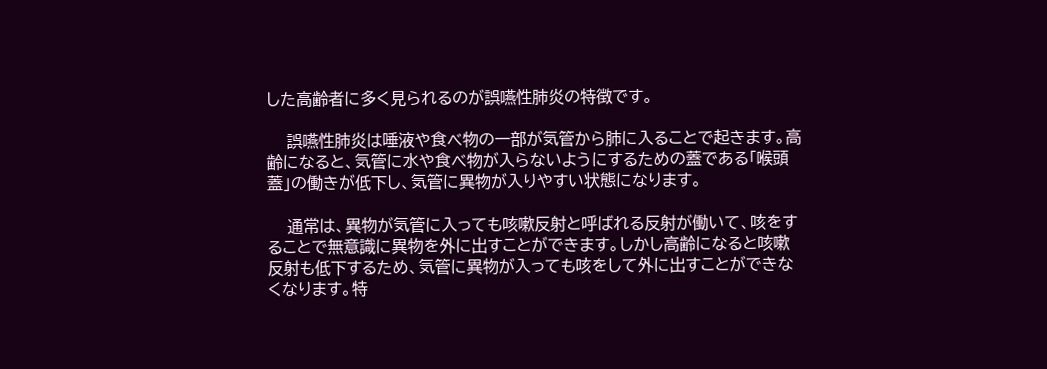した高齢者に多く見られるのが誤嚥性肺炎の特徴です。

    誤嚥性肺炎は唾液や食べ物の一部が気管から肺に入ることで起きます。高齢になると、気管に水や食べ物が入らないようにするための蓋である「喉頭蓋」の働きが低下し、気管に異物が入りやすい状態になります。

    通常は、異物が気管に入っても咳嗽反射と呼ばれる反射が働いて、咳をすることで無意識に異物を外に出すことができます。しかし高齢になると咳嗽反射も低下するため、気管に異物が入っても咳をして外に出すことができなくなります。特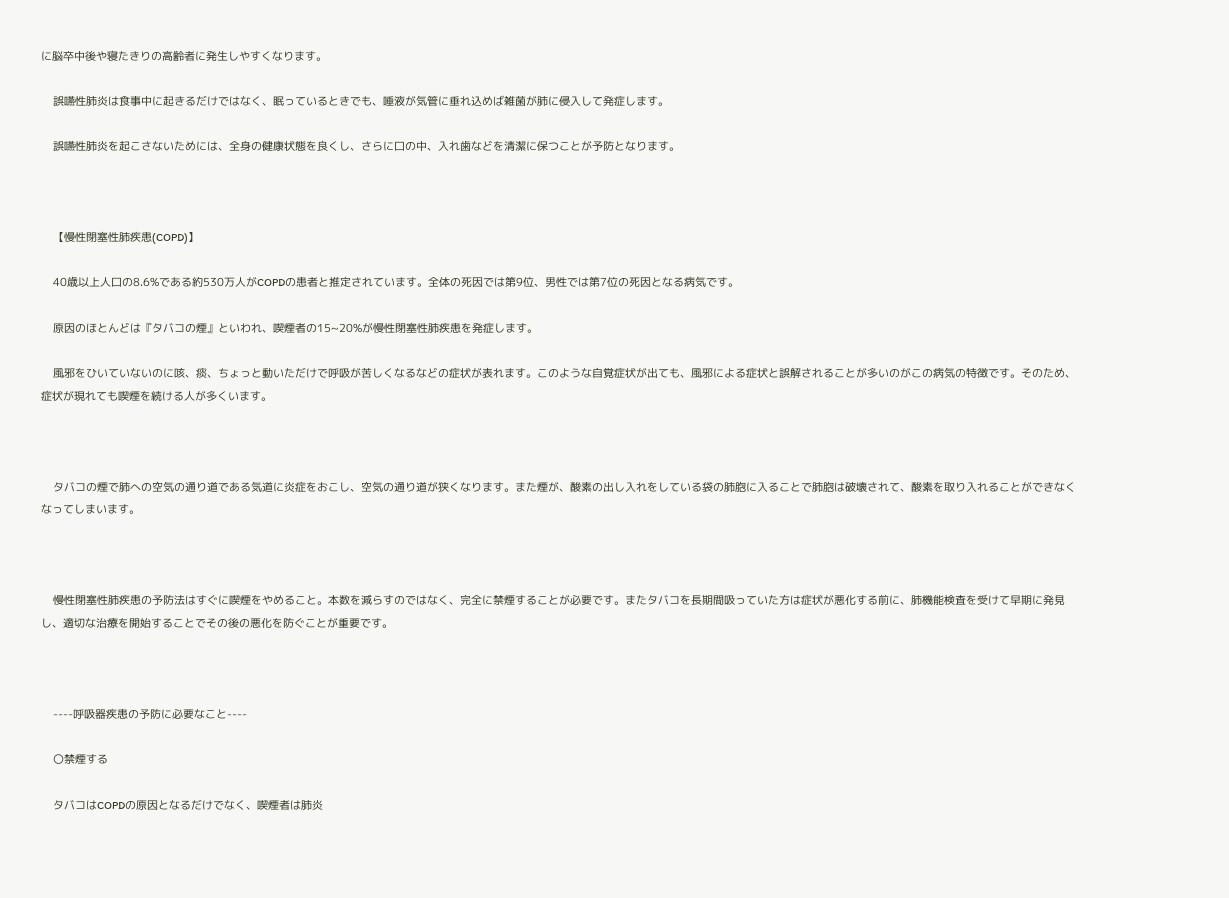に脳卒中後や寝たきりの高齢者に発生しやすくなります。

    誤嚥性肺炎は食事中に起きるだけではなく、眠っているときでも、唾液が気管に垂れ込めば雑菌が肺に侵入して発症します。

    誤嚥性肺炎を起こさないためには、全身の健康状態を良くし、さらに口の中、入れ歯などを清潔に保つことが予防となります。



    【慢性閉塞性肺疾患(COPD)】

    40歳以上人口の8.6%である約530万人がCOPDの患者と推定されています。全体の死因では第9位、男性では第7位の死因となる病気です。

    原因のほとんどは『タバコの煙』といわれ、喫煙者の15~20%が慢性閉塞性肺疾患を発症します。

    風邪をひいていないのに咳、痰、ちょっと動いただけで呼吸が苦しくなるなどの症状が表れます。このような自覚症状が出ても、風邪による症状と誤解されることが多いのがこの病気の特徴です。そのため、症状が現れても喫煙を続ける人が多くいます。



    タバコの煙で肺への空気の通り道である気道に炎症をおこし、空気の通り道が狭くなります。また煙が、酸素の出し入れをしている袋の肺胞に入ることで肺胞は破壊されて、酸素を取り入れることができなくなってしまいます。



    慢性閉塞性肺疾患の予防法はすぐに喫煙をやめること。本数を減らすのではなく、完全に禁煙することが必要です。またタバコを長期間吸っていた方は症状が悪化する前に、肺機能検査を受けて早期に発見し、適切な治療を開始することでその後の悪化を防ぐことが重要です。



    ----呼吸器疾患の予防に必要なこと----

    〇禁煙する

    タバコはCOPDの原因となるだけでなく、喫煙者は肺炎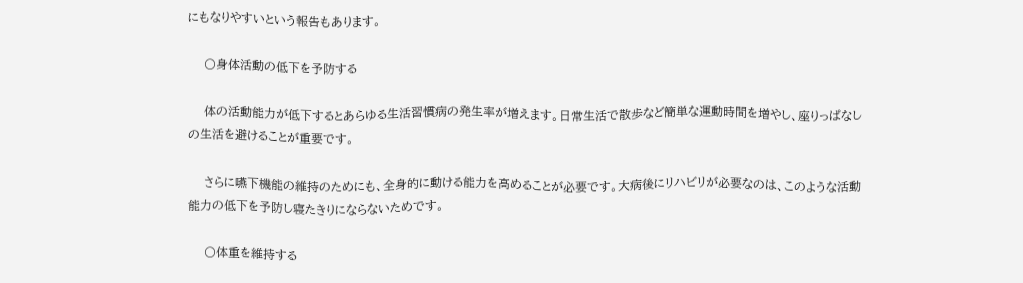にもなりやすいという報告もあります。

    〇身体活動の低下を予防する

    体の活動能力が低下するとあらゆる生活習慣病の発生率が増えます。日常生活で散歩など簡単な運動時間を増やし、座りっぱなしの生活を避けることが重要です。

    さらに嚥下機能の維持のためにも、全身的に動ける能力を高めることが必要です。大病後にリハビリが必要なのは、このような活動能力の低下を予防し寝たきりにならないためです。

    〇体重を維持する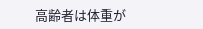高齢者は体重が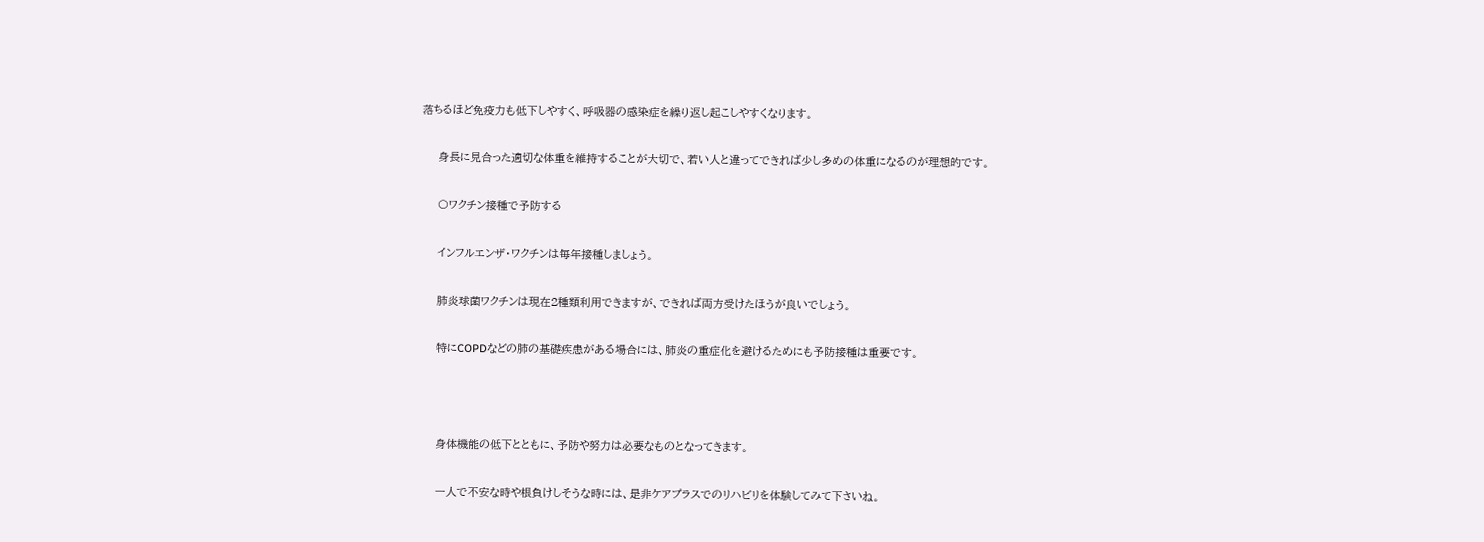落ちるほど免疫力も低下しやすく、呼吸器の感染症を繰り返し起こしやすくなります。

    身長に見合った適切な体重を維持することが大切で、若い人と違ってできれば少し多めの体重になるのが理想的です。

    〇ワクチン接種で予防する

    インフルエンザ・ワクチンは毎年接種しましょう。

    肺炎球菌ワクチンは現在2種類利用できますが、できれば両方受けたほうが良いでしょう。

    特にCOPDなどの肺の基礎疾患がある場合には、肺炎の重症化を避けるためにも予防接種は重要です。



    身体機能の低下とともに、予防や努力は必要なものとなってきます。

    一人で不安な時や根負けしそうな時には、是非ケアプラスでのリハビリを体験してみて下さいね。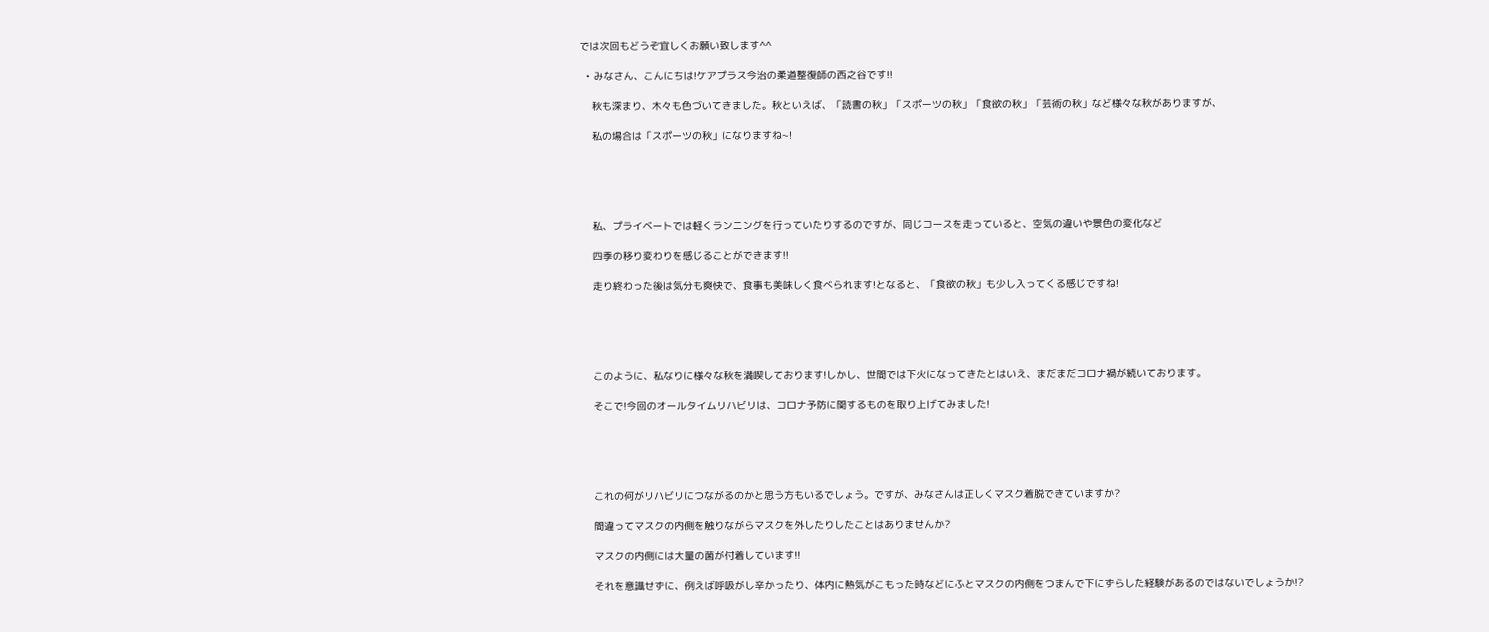では次回もどうぞ宜しくお願い致します^^

  • みなさん、こんにちは!ケアプラス今治の柔道整復師の西之谷です!!

    秋も深まり、木々も色づいてきました。秋といえば、「読書の秋」「スポーツの秋」「食欲の秋」「芸術の秋」など様々な秋がありますが、

    私の場合は「スポーツの秋」になりますね~!





    私、プライベートでは軽くランニングを行っていたりするのですが、同じコースを走っていると、空気の違いや景色の変化など

    四季の移り変わりを感じることができます!!

    走り終わった後は気分も爽快で、食事も美味しく食べられます!となると、「食欲の秋」も少し入ってくる感じですね!





    このように、私なりに様々な秋を満喫しております!しかし、世間では下火になってきたとはいえ、まだまだコロナ禍が続いております。

    そこで!今回のオールタイムリハビリは、コロナ予防に関するものを取り上げてみました!





    これの何がリハビリにつながるのかと思う方もいるでしょう。ですが、みなさんは正しくマスク着脱できていますか?

    間違ってマスクの内側を触りながらマスクを外したりしたことはありませんか?

    マスクの内側には大量の菌が付着しています!!

    それを意識せずに、例えば呼吸がし辛かったり、体内に熱気がこもった時などにふとマスクの内側をつまんで下にずらした経験があるのではないでしょうか!?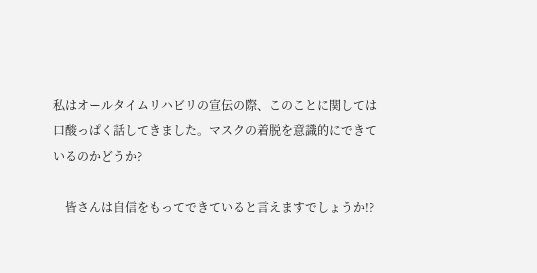私はオールタイムリハビリの宣伝の際、このことに関しては口酸っぱく話してきました。マスクの着脱を意識的にできているのかどうか?

    皆さんは自信をもってできていると言えますでしょうか!?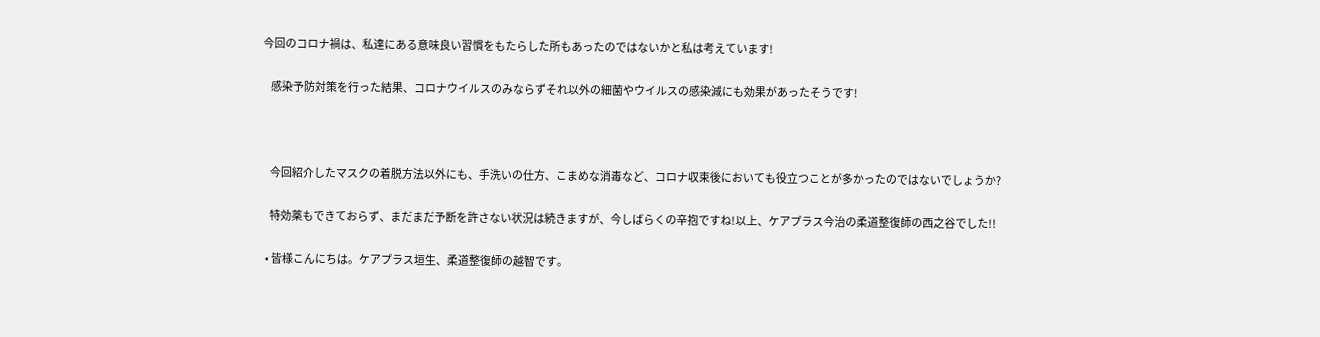今回のコロナ禍は、私達にある意味良い習慣をもたらした所もあったのではないかと私は考えています!

    感染予防対策を行った結果、コロナウイルスのみならずそれ以外の細菌やウイルスの感染減にも効果があったそうです!



    今回紹介したマスクの着脱方法以外にも、手洗いの仕方、こまめな消毒など、コロナ収束後においても役立つことが多かったのではないでしょうか?

    特効薬もできておらず、まだまだ予断を許さない状況は続きますが、今しばらくの辛抱ですね!以上、ケアプラス今治の柔道整復師の西之谷でした!!

  • 皆様こんにちは。ケアプラス垣生、柔道整復師の越智です。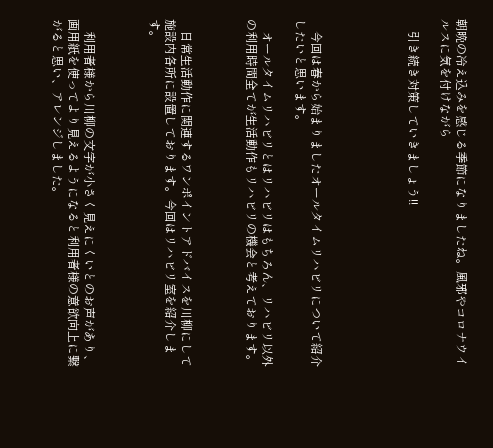朝晩の冷え込みを感じる季節になりましたね。風邪やコロナウイルスに気を付けながら

    引き続き対策していきましょう!!





    今回は春から始まりましたオールタイムリハビリについて紹介したいと思います。

    オールタイムリハビリとはリハビリはもちろん、リハビリ以外の利用時間全てが生活動作もリハビリの機会と考えております。



    日常生活動作に関連するワンポイントアドバイスを川柳にして施設内各所に設置しております。今回はリハビリ室を紹介します。



    利用者様から川柳の文字が小さく見えにくいとのお声があり、画用紙を使ってより見えるようになると利用者様の意欲向上に繋がると思い、アレンジしました。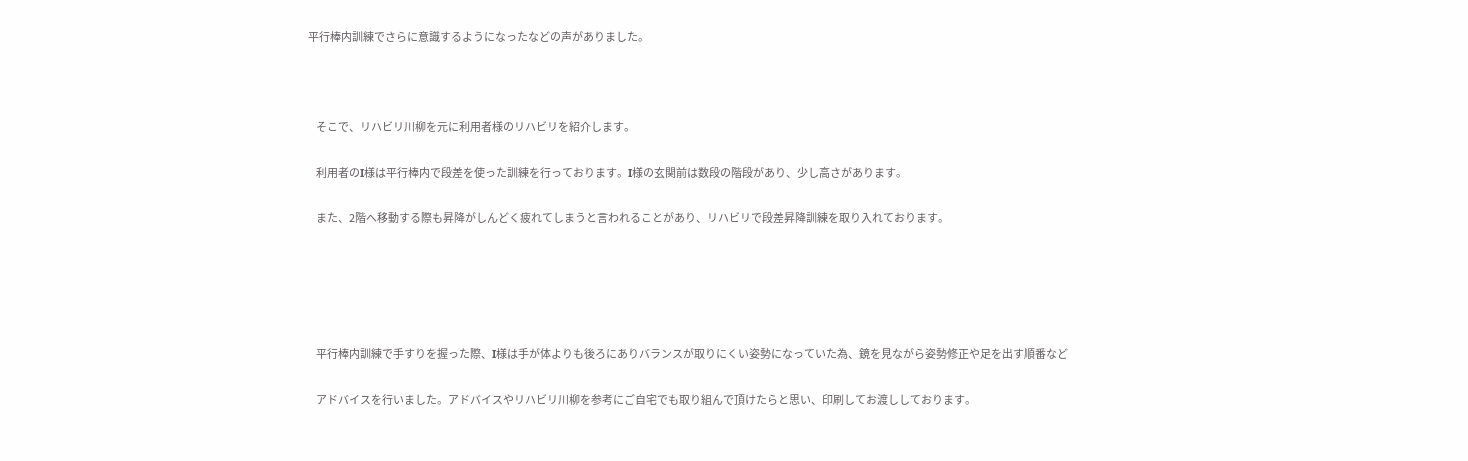平行棒内訓練でさらに意識するようになったなどの声がありました。



    そこで、リハビリ川柳を元に利用者様のリハビリを紹介します。

    利用者のI様は平行棒内で段差を使った訓練を行っております。I様の玄関前は数段の階段があり、少し高さがあります。

    また、2階へ移動する際も昇降がしんどく疲れてしまうと言われることがあり、リハビリで段差昇降訓練を取り入れております。





    平行棒内訓練で手すりを握った際、I様は手が体よりも後ろにありバランスが取りにくい姿勢になっていた為、鏡を見ながら姿勢修正や足を出す順番など

    アドバイスを行いました。アドバイスやリハビリ川柳を参考にご自宅でも取り組んで頂けたらと思い、印刷してお渡ししております。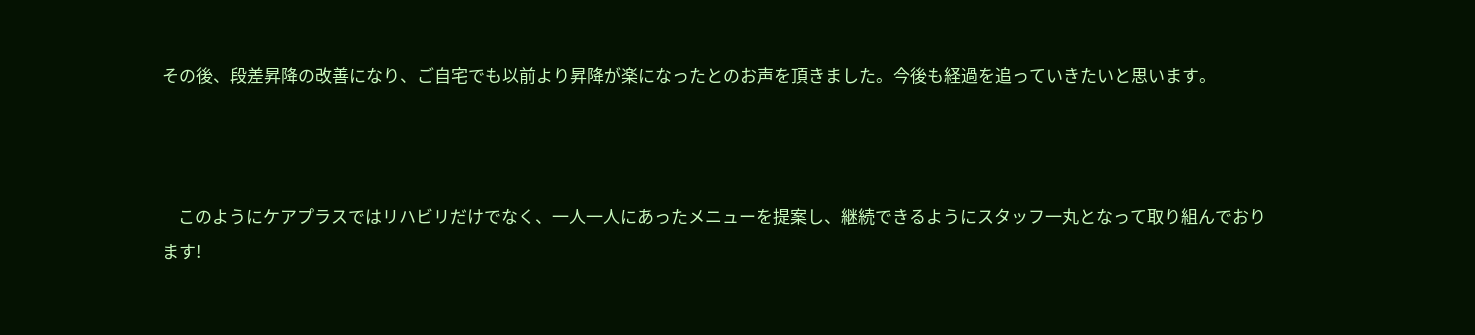その後、段差昇降の改善になり、ご自宅でも以前より昇降が楽になったとのお声を頂きました。今後も経過を追っていきたいと思います。



    このようにケアプラスではリハビリだけでなく、一人一人にあったメニューを提案し、継続できるようにスタッフ一丸となって取り組んでおります!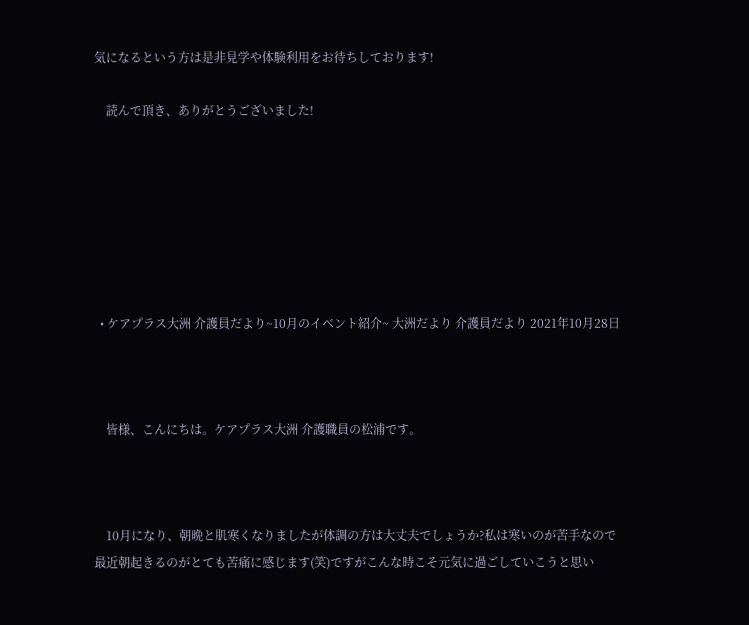気になるという方は是非見学や体験利用をお待ちしております!

    読んで頂き、ありがとうございました!







  • ケアプラス大洲 介護員だより~10月のイベント紹介~ 大洲だより 介護員だより 2021年10月28日



    皆様、こんにちは。ケアプラス大洲 介護職員の松浦です。



    10月になり、朝晩と肌寒くなりましたが体調の方は大丈夫でしょうか?私は寒いのが苦手なので最近朝起きるのがとても苦痛に感じます(笑)ですがこんな時こそ元気に過ごしていこうと思い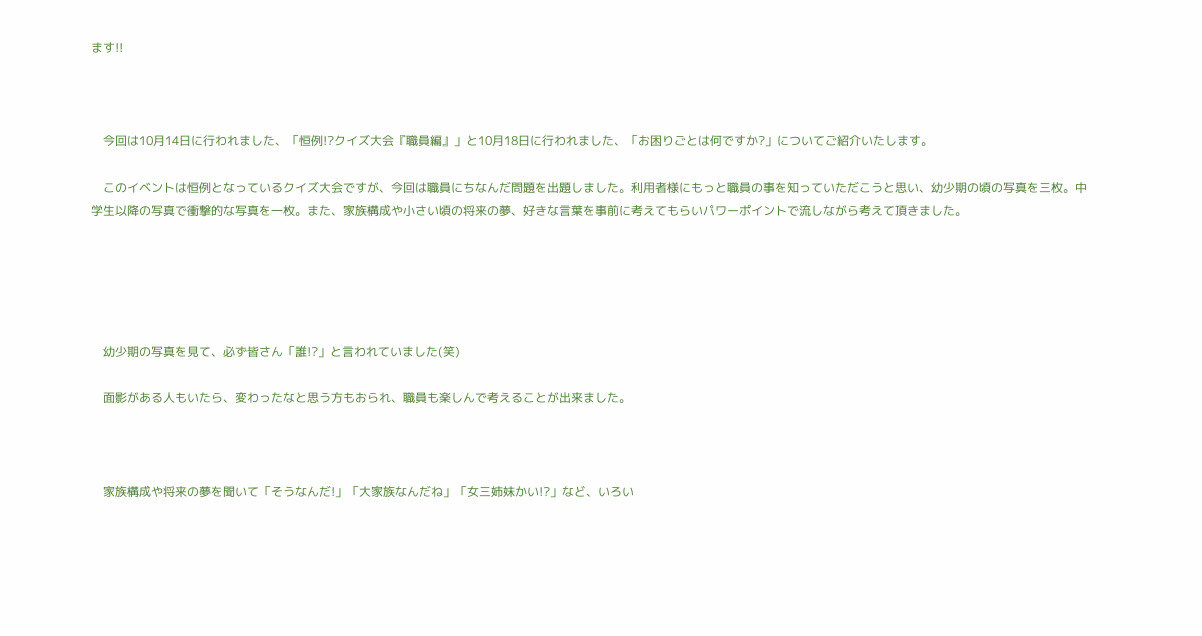ます!!



    今回は10月14日に行われました、「恒例!?クイズ大会『職員編』」と10月18日に行われました、「お困りごとは何ですか?」についてご紹介いたします。

    このイベントは恒例となっているクイズ大会ですが、今回は職員にちなんだ問題を出題しました。利用者様にもっと職員の事を知っていただこうと思い、幼少期の頃の写真を三枚。中学生以降の写真で衝撃的な写真を一枚。また、家族構成や小さい頃の将来の夢、好きな言葉を事前に考えてもらいパワーポイントで流しながら考えて頂きました。





    幼少期の写真を見て、必ず皆さん「誰!?」と言われていました(笑)

    面影がある人もいたら、変わったなと思う方もおられ、職員も楽しんで考えることが出来ました。



    家族構成や将来の夢を聞いて「そうなんだ!」「大家族なんだね」「女三姉妹かい!?」など、いろい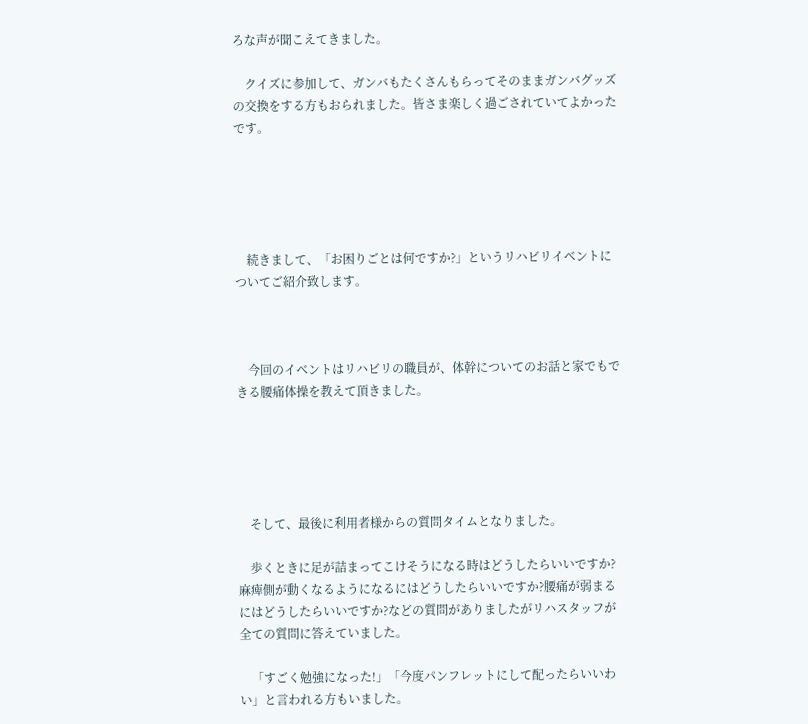ろな声が聞こえてきました。

    クイズに参加して、ガンバもたくさんもらってそのままガンバグッズの交換をする方もおられました。皆さま楽しく過ごされていてよかったです。





    続きまして、「お困りごとは何ですか?」というリハビリイベントについてご紹介致します。



    今回のイベントはリハビリの職員が、体幹についてのお話と家でもできる腰痛体操を教えて頂きました。





    そして、最後に利用者様からの質問タイムとなりました。

    歩くときに足が詰まってこけそうになる時はどうしたらいいですか?麻痺側が動くなるようになるにはどうしたらいいですか?腰痛が弱まるにはどうしたらいいですか?などの質問がありましたがリハスタッフが全ての質問に答えていました。

    「すごく勉強になった!」「今度パンフレットにして配ったらいいわい」と言われる方もいました。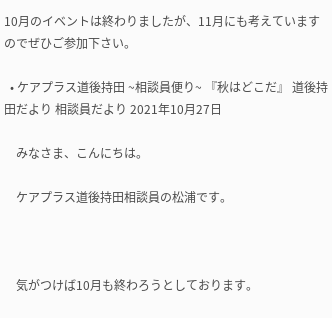10月のイベントは終わりましたが、11月にも考えていますのでぜひご参加下さい。

  • ケアプラス道後持田 ~相談員便り~ 『秋はどこだ』 道後持田だより 相談員だより 2021年10月27日

    みなさま、こんにちは。

    ケアプラス道後持田相談員の松浦です。



    気がつけば10月も終わろうとしております。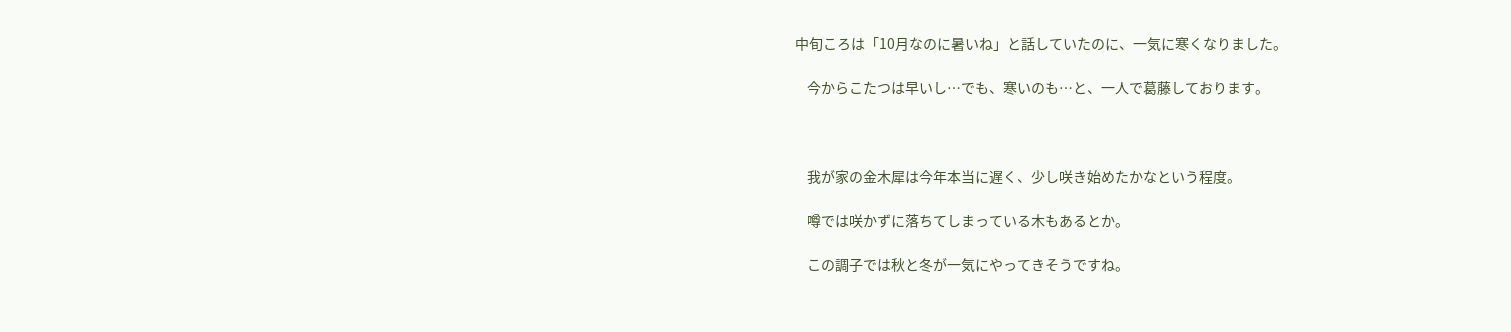中旬ころは「10月なのに暑いね」と話していたのに、一気に寒くなりました。

    今からこたつは早いし…でも、寒いのも…と、一人で葛藤しております。



    我が家の金木犀は今年本当に遅く、少し咲き始めたかなという程度。

    噂では咲かずに落ちてしまっている木もあるとか。

    この調子では秋と冬が一気にやってきそうですね。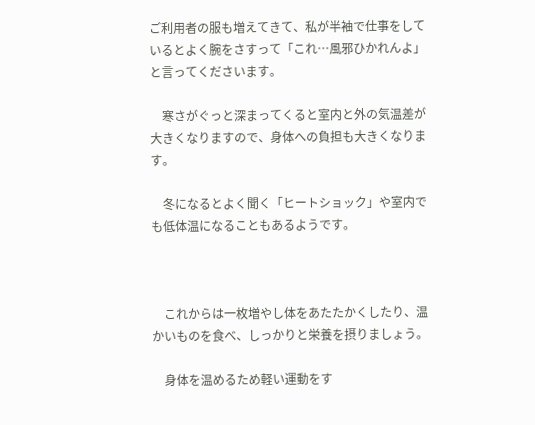ご利用者の服も増えてきて、私が半袖で仕事をしているとよく腕をさすって「これ…風邪ひかれんよ」と言ってくださいます。

    寒さがぐっと深まってくると室内と外の気温差が大きくなりますので、身体への負担も大きくなります。

    冬になるとよく聞く「ヒートショック」や室内でも低体温になることもあるようです。



    これからは一枚増やし体をあたたかくしたり、温かいものを食べ、しっかりと栄養を摂りましょう。

    身体を温めるため軽い運動をす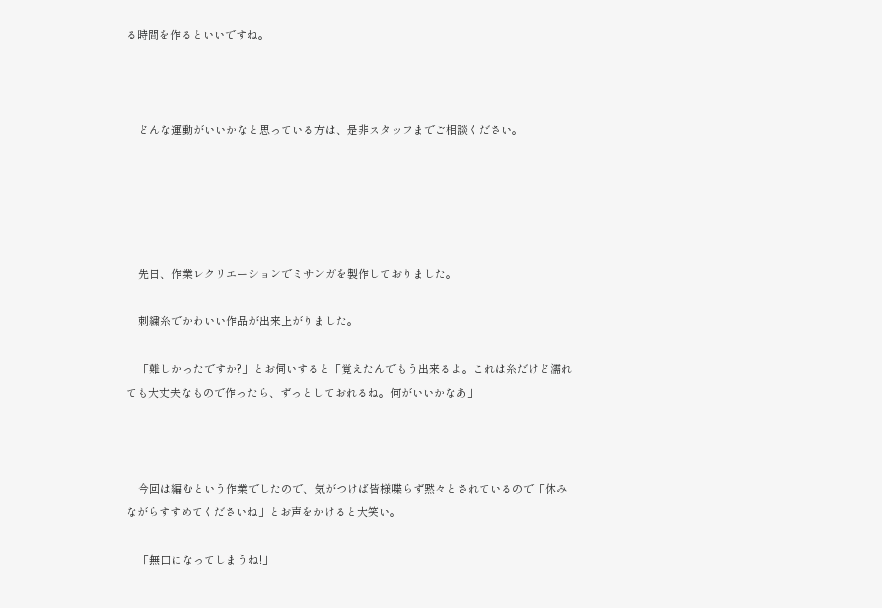る時間を作るといいですね。



    どんな運動がいいかなと思っている方は、是非スタッフまでご相談ください。





    先日、作業レクリエーションでミサンガを製作しておりました。

    刺繍糸でかわいい作品が出来上がりました。

    「難しかったですか?」とお伺いすると「覚えたんでもう出来るよ。これは糸だけど濡れても大丈夫なもので作ったら、ずっとしておれるね。何がいいかなあ」



    今回は編むという作業でしたので、気がつけば皆様喋らず黙々とされているので「休みながらすすめてくださいね」とお声をかけると大笑い。

    「無口になってしまうね!」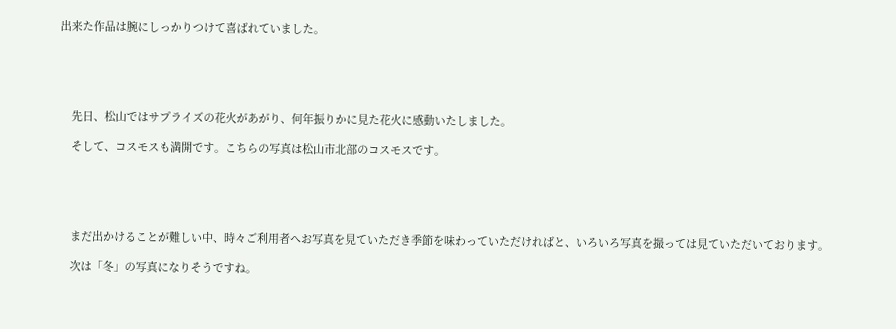出来た作品は腕にしっかりつけて喜ばれていました。





    先日、松山ではサプライズの花火があがり、何年振りかに見た花火に感動いたしました。

    そして、コスモスも満開です。こちらの写真は松山市北部のコスモスです。





    まだ出かけることが難しい中、時々ご利用者へお写真を見ていただき季節を味わっていただければと、いろいろ写真を撮っては見ていただいております。

    次は「冬」の写真になりそうですね。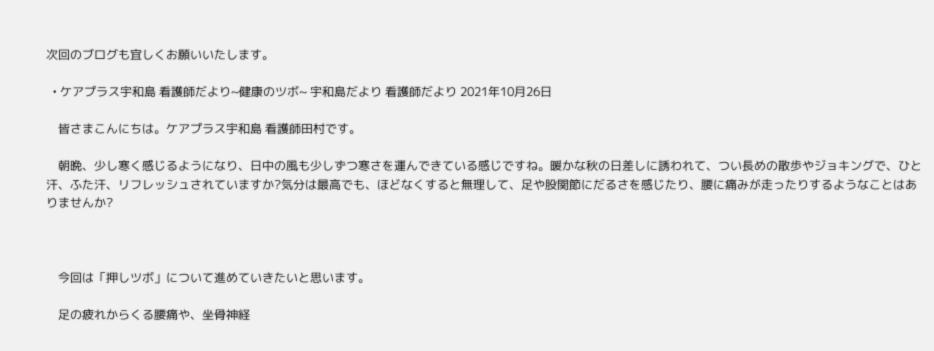次回のブログも宜しくお願いいたします。

  • ケアプラス宇和島 看護師だより~健康のツボ~ 宇和島だより 看護師だより 2021年10月26日

    皆さまこんにちは。ケアプラス宇和島 看護師田村です。

    朝晩、少し寒く感じるようになり、日中の風も少しずつ寒さを運んできている感じですね。暖かな秋の日差しに誘われて、つい長めの散歩やジョキングで、ひと汗、ふた汗、リフレッシュされていますか?気分は最高でも、ほどなくすると無理して、足や股関節にだるさを感じたり、腰に痛みが走ったりするようなことはありませんか?



    今回は「押しツボ」について進めていきたいと思います。

    足の疲れからくる腰痛や、坐骨神経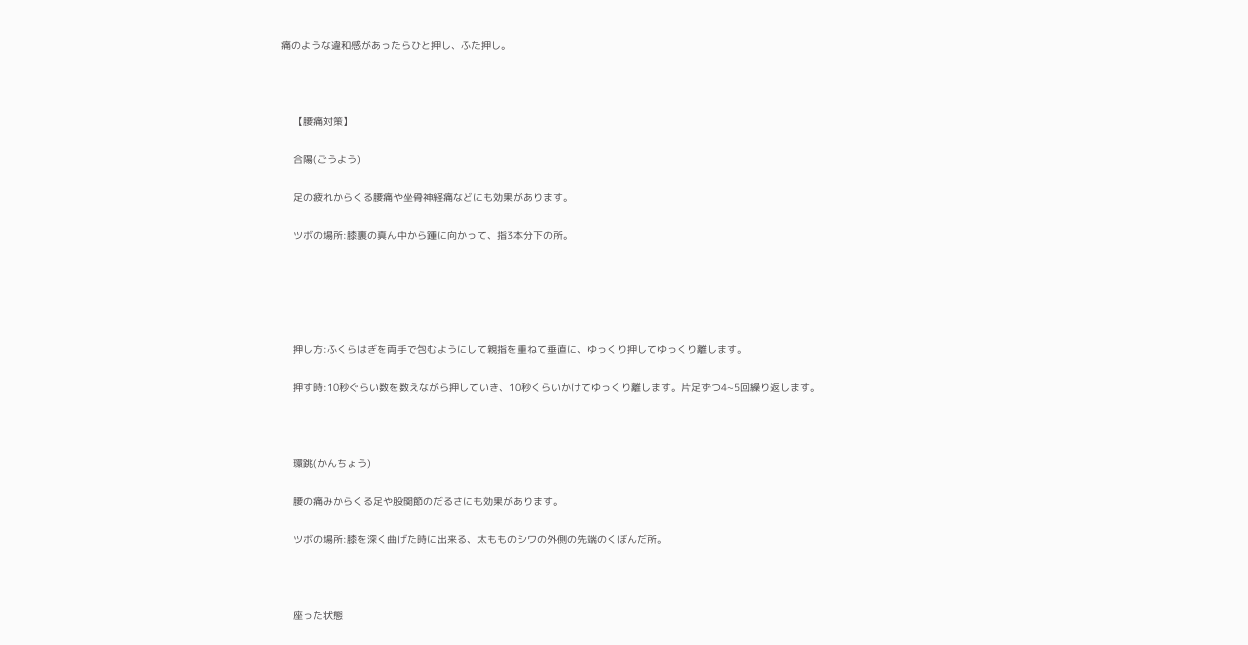痛のような違和感があったらひと押し、ふた押し。



    【腰痛対策】

    合陽(ごうよう)

    足の疲れからくる腰痛や坐骨神経痛などにも効果があります。

    ツボの場所:膝裏の真ん中から踵に向かって、指3本分下の所。





    押し方:ふくらはぎを両手で包むようにして親指を重ねて垂直に、ゆっくり押してゆっくり離します。

    押す時:10秒ぐらい数を数えながら押していき、10秒くらいかけてゆっくり離します。片足ずつ4~5回繰り返します。



    環跳(かんちょう)

    腰の痛みからくる足や股関節のだるさにも効果があります。

    ツボの場所:膝を深く曲げた時に出来る、太もものシワの外側の先端のくぼんだ所。



    座った状態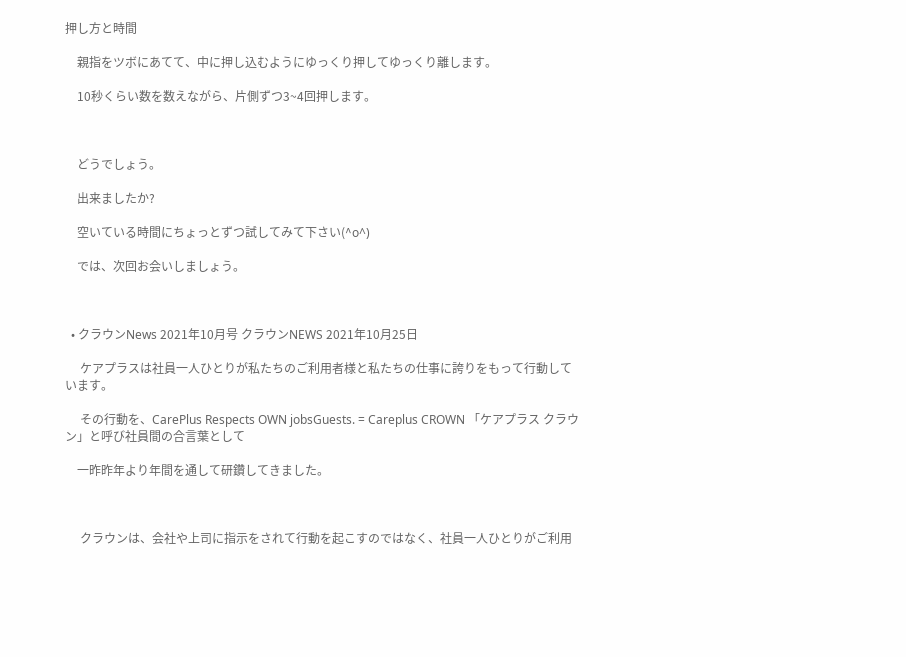押し方と時間

    親指をツボにあてて、中に押し込むようにゆっくり押してゆっくり離します。

    10秒くらい数を数えながら、片側ずつ3~4回押します。



    どうでしょう。

    出来ましたか?

    空いている時間にちょっとずつ試してみて下さい(^o^)

    では、次回お会いしましょう。



  • クラウンNews 2021年10月号 クラウンNEWS 2021年10月25日

     ケアプラスは社員一人ひとりが私たちのご利用者様と私たちの仕事に誇りをもって行動しています。

     その行動を、CarePlus Respects OWN jobsGuests. = Careplus CROWN 「ケアプラス クラウン」と呼び社員間の合言葉として

    一昨昨年より年間を通して研鑽してきました。



     クラウンは、会社や上司に指示をされて行動を起こすのではなく、社員一人ひとりがご利用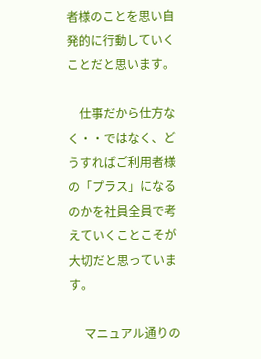者様のことを思い自発的に行動していくことだと思います。

    仕事だから仕方なく・・ではなく、どうすればご利用者様の「プラス」になるのかを社員全員で考えていくことこそが大切だと思っています。

     マニュアル通りの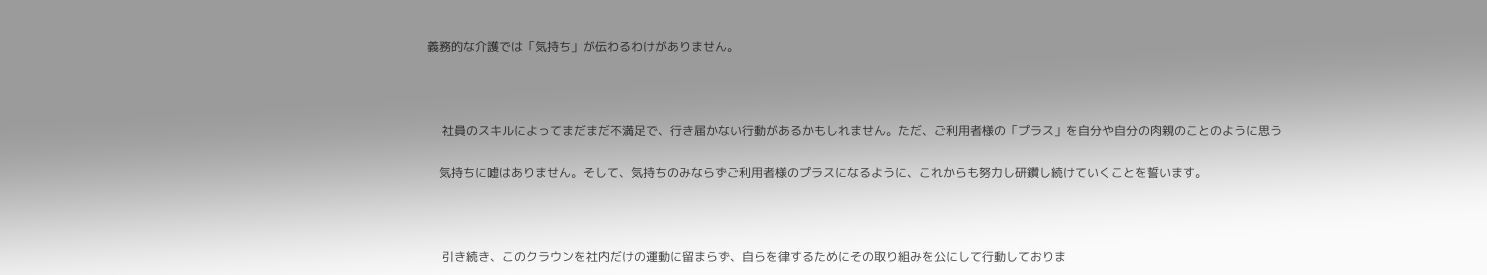義務的な介護では「気持ち」が伝わるわけがありません。



     社員のスキルによってまだまだ不満足で、行き届かない行動があるかもしれません。ただ、ご利用者様の「プラス」を自分や自分の肉親のことのように思う

    気持ちに嘘はありません。そして、気持ちのみならずご利用者様のプラスになるように、これからも努力し研鑽し続けていくことを誓います。



     引き続き、このクラウンを社内だけの運動に留まらず、自らを律するためにその取り組みを公にして行動しておりま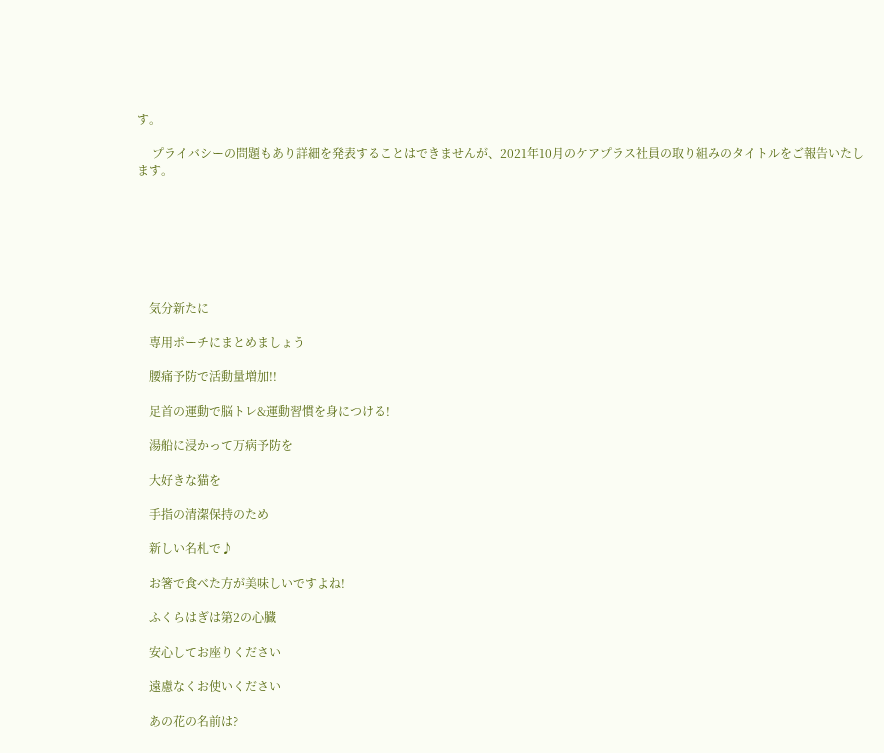す。

     プライバシーの問題もあり詳細を発表することはできませんが、2021年10月のケアプラス社員の取り組みのタイトルをご報告いたします。







    気分新たに

    専用ポーチにまとめましょう

    腰痛予防で活動量増加!!

    足首の運動で脳トレ&運動習慣を身につける!

    湯船に浸かって万病予防を

    大好きな猫を

    手指の清潔保持のため

    新しい名札で♪

    お箸で食べた方が美味しいですよね!

    ふくらはぎは第2の心臓

    安心してお座りください

    遠慮なくお使いください

    あの花の名前は?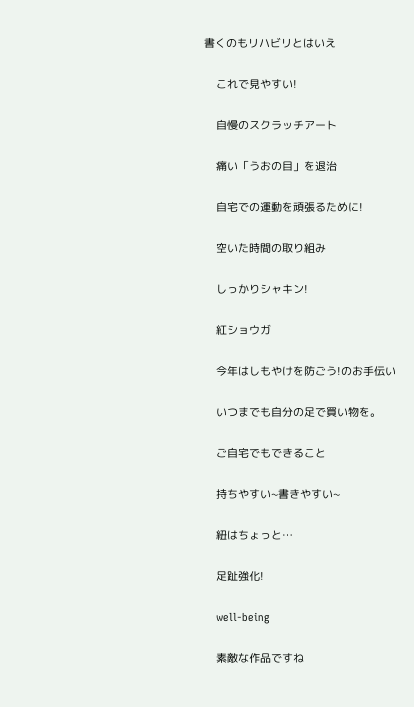書くのもリハビリとはいえ

    これで見やすい!

    自慢のスクラッチアート

    痛い「うおの目」を退治

    自宅での運動を頑張るために!

    空いた時間の取り組み

    しっかりシャキン!

    紅ショウガ

    今年はしもやけを防ごう!のお手伝い

    いつまでも自分の足で買い物を。

    ご自宅でもできること

    持ちやすい~書きやすい~

    紐はちょっと…

    足趾強化!

    well-being

    素敵な作品ですね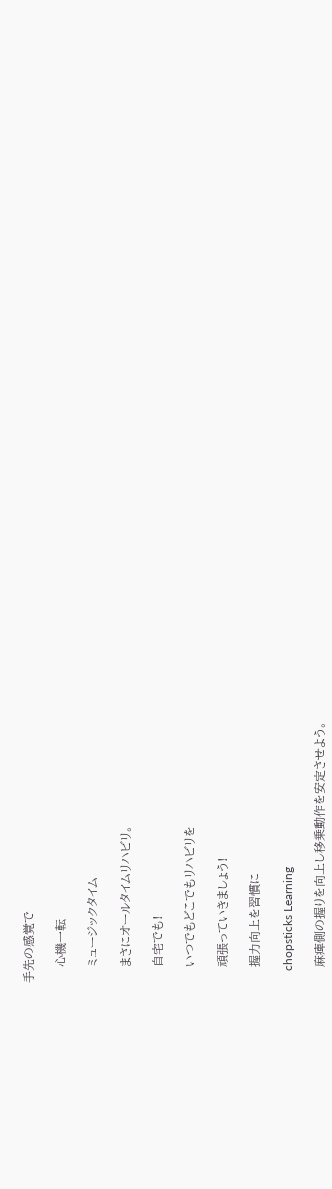手先の感覚で

    心機一転

    ミュージックタイム

    まさにオールタイムリハビリ。

    自宅でも!

    いつでもどこでもリハビリを

    頑張っていきましょう!

    握力向上を習慣に

    chopsticks Learning

    麻痺側の握りを向上し移乗動作を安定させよう。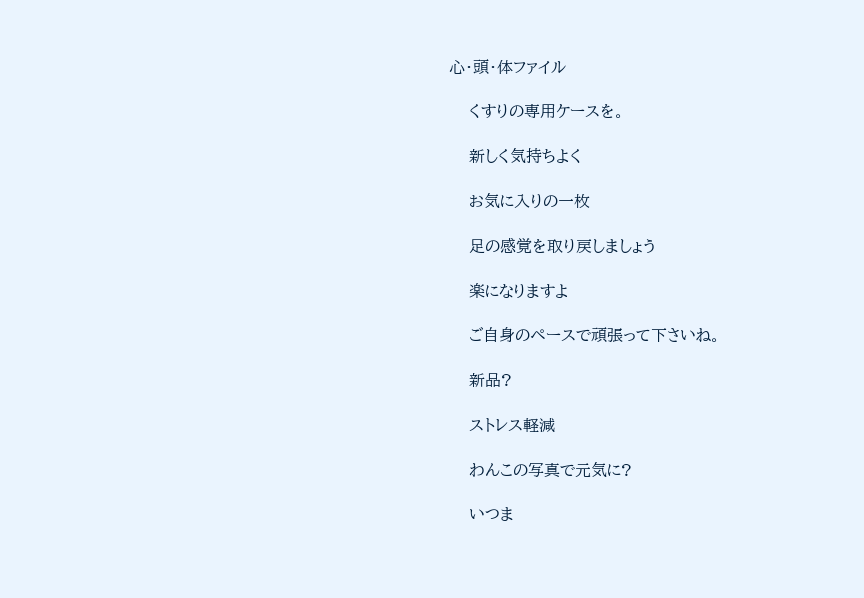心・頭・体ファイル

    くすりの専用ケースを。

    新しく気持ちよく

    お気に入りの一枚

    足の感覚を取り戻しましょう

    楽になりますよ

    ご自身のペースで頑張って下さいね。

    新品?

    ストレス軽減

    わんこの写真で元気に?

    いつま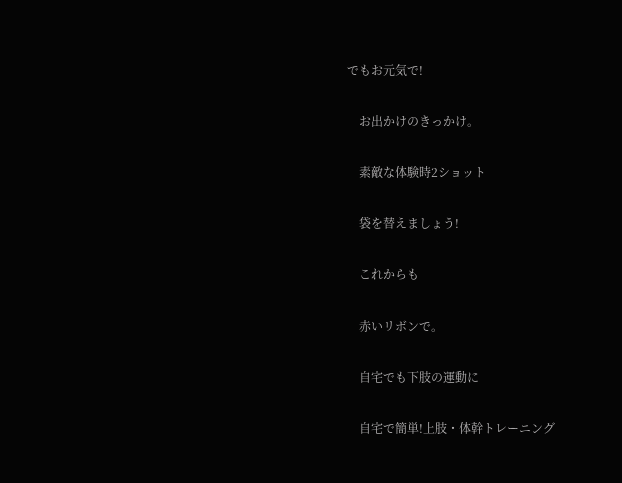でもお元気で!

    お出かけのきっかけ。

    素敵な体験時2ショット

    袋を替えましょう!

    これからも

    赤いリボンで。

    自宅でも下肢の運動に

    自宅で簡単!上肢・体幹トレーニング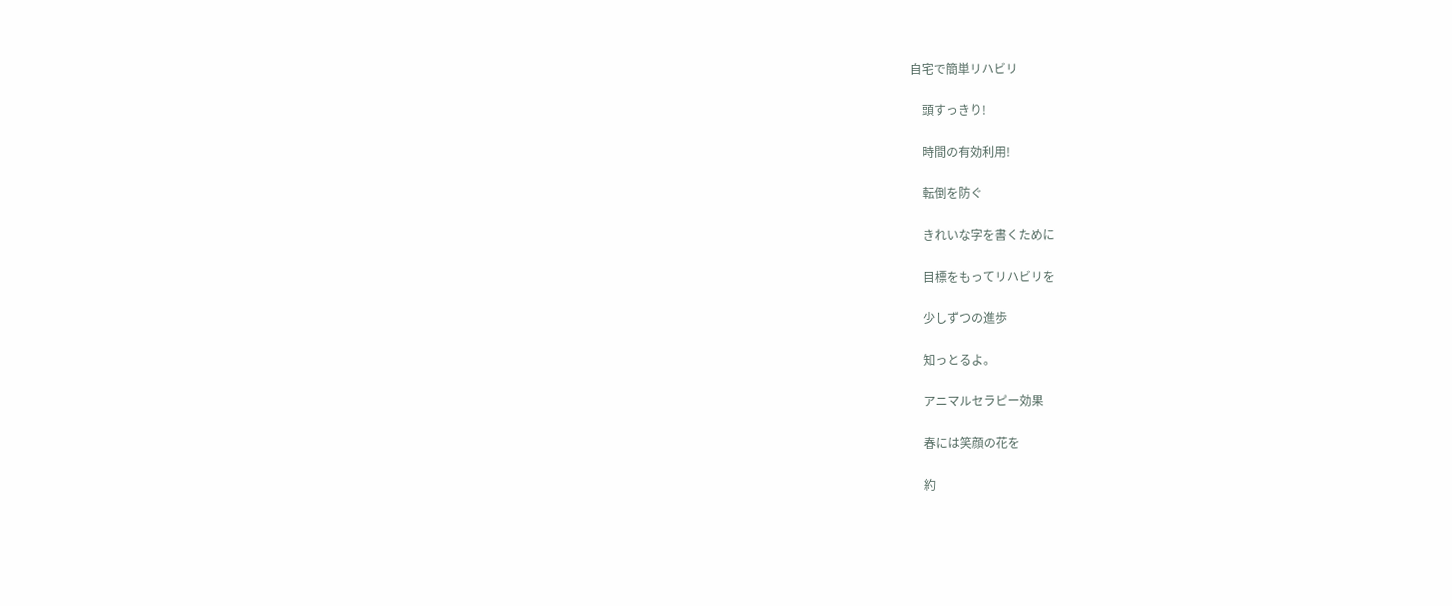自宅で簡単リハビリ

    頭すっきり!

    時間の有効利用!

    転倒を防ぐ

    きれいな字を書くために

    目標をもってリハビリを

    少しずつの進歩

    知っとるよ。

    アニマルセラピー効果

    春には笑顔の花を

    約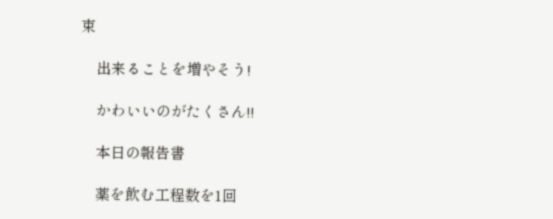束

    出来ることを増やそう!

    かわいいのがたくさん!!

    本日の報告書

    薬を飲む工程数を1回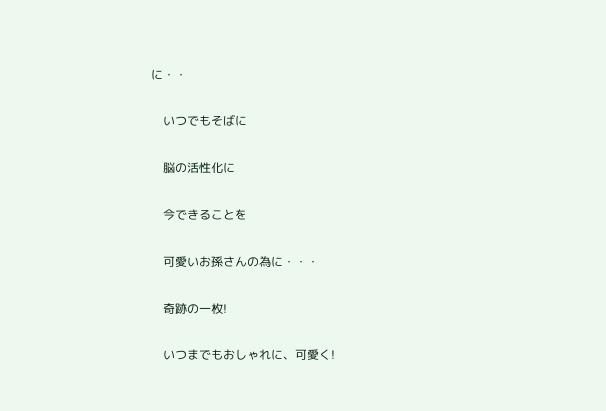に・・

    いつでもそばに

    脳の活性化に

    今できることを

    可愛いお孫さんの為に・・・

    奇跡の一枚!

    いつまでもおしゃれに、可愛く!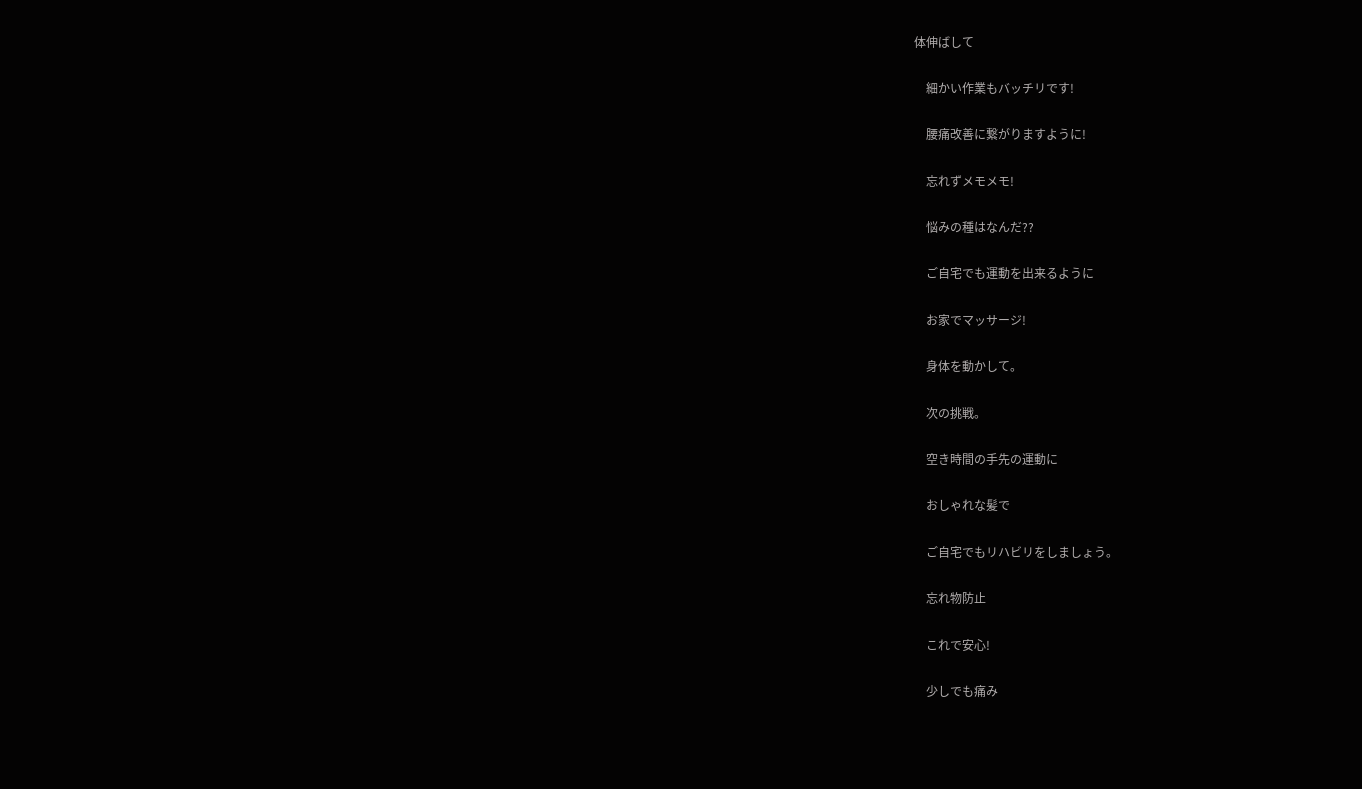体伸ばして

    細かい作業もバッチリです!

    腰痛改善に繋がりますように!

    忘れずメモメモ!

    悩みの種はなんだ??

    ご自宅でも運動を出来るように

    お家でマッサージ!

    身体を動かして。

    次の挑戦。

    空き時間の手先の運動に

    おしゃれな髪で

    ご自宅でもリハビリをしましょう。

    忘れ物防止

    これで安心!

    少しでも痛み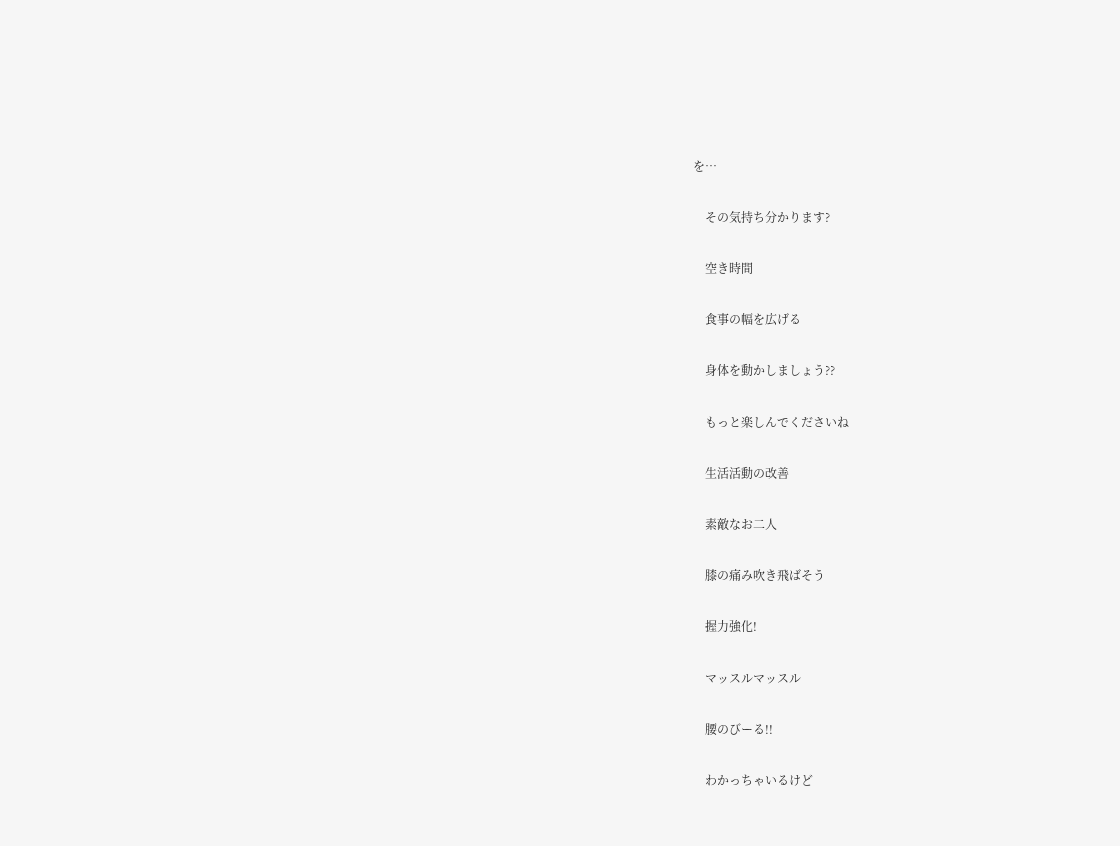を…

    その気持ち分かります?

    空き時間

    食事の幅を広げる

    身体を動かしましょう??

    もっと楽しんでくださいね

    生活活動の改善

    素敵なお二人

    膝の痛み吹き飛ばそう

    握力強化!

    マッスルマッスル

    腰のびーる!!

    わかっちゃいるけど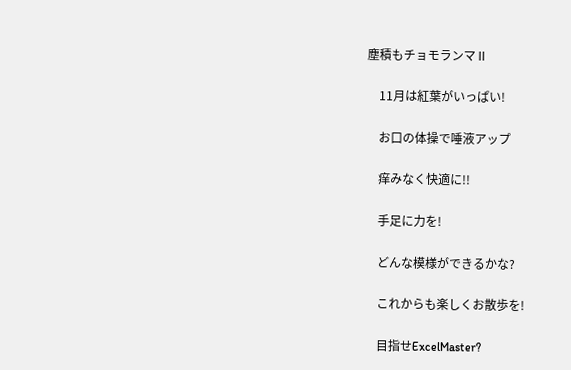塵積もチョモランマⅡ

    11月は紅葉がいっぱい!

    お口の体操で唾液アップ

    痒みなく快適に!!

    手足に力を!

    どんな模様ができるかな?

    これからも楽しくお散歩を!

    目指せExcelMaster?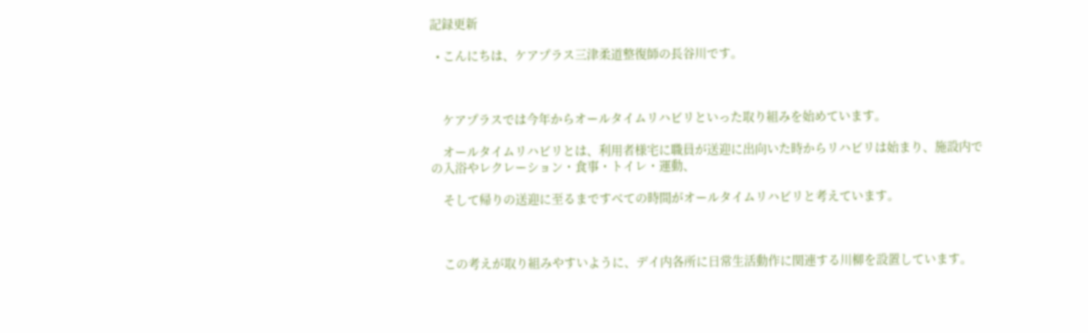記録更新

  • こんにちは、ケアプラス三津柔道整復師の長谷川です。



    ケアプラスでは今年からオールタイムリハビリといった取り組みを始めています。

    オールタイムリハビリとは、利用者様宅に職員が送迎に出向いた時からリハビリは始まり、施設内での入浴やレクレーション・食事・トイレ・運動、

    そして帰りの送迎に至るまですべての時間がオールタイムリハビリと考えています。



    この考えが取り組みやすいように、デイ内各所に日常生活動作に関連する川柳を設置しています。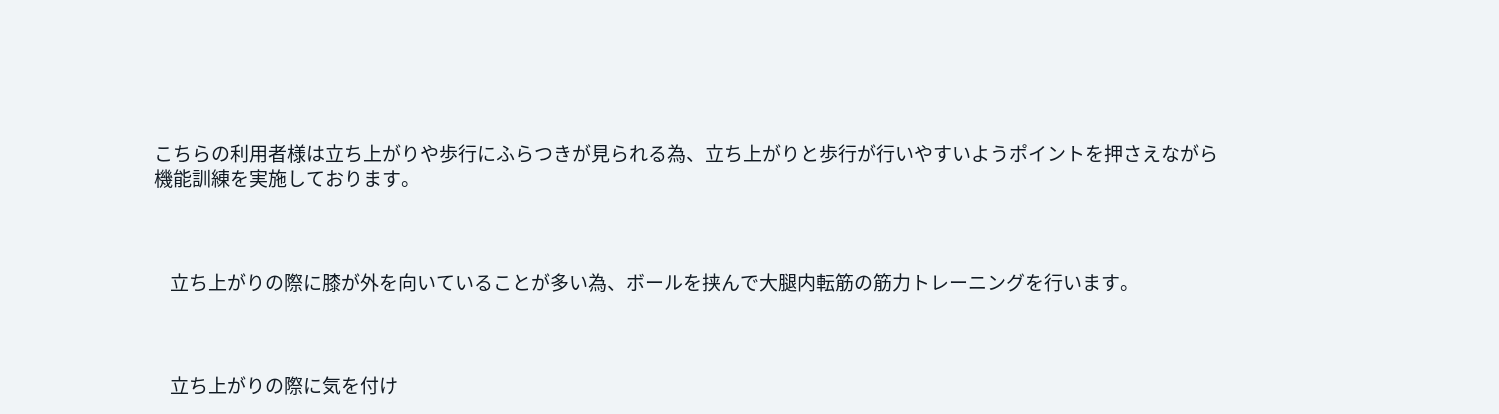こちらの利用者様は立ち上がりや歩行にふらつきが見られる為、立ち上がりと歩行が行いやすいようポイントを押さえながら機能訓練を実施しております。



    立ち上がりの際に膝が外を向いていることが多い為、ボールを挟んで大腿内転筋の筋力トレーニングを行います。



    立ち上がりの際に気を付け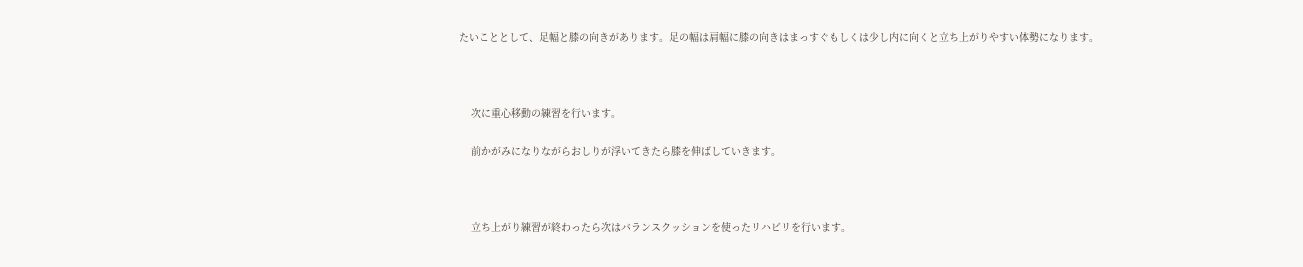たいこととして、足幅と膝の向きがあります。足の幅は肩幅に膝の向きはまっすぐもしくは少し内に向くと立ち上がりやすい体勢になります。



    次に重心移動の練習を行います。

    前かがみになりながらおしりが浮いてきたら膝を伸ばしていきます。



    立ち上がり練習が終わったら次はバランスクッションを使ったリハビリを行います。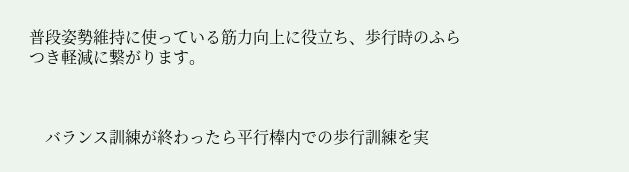普段姿勢維持に使っている筋力向上に役立ち、歩行時のふらつき軽減に繋がります。



    バランス訓練が終わったら平行棒内での歩行訓練を実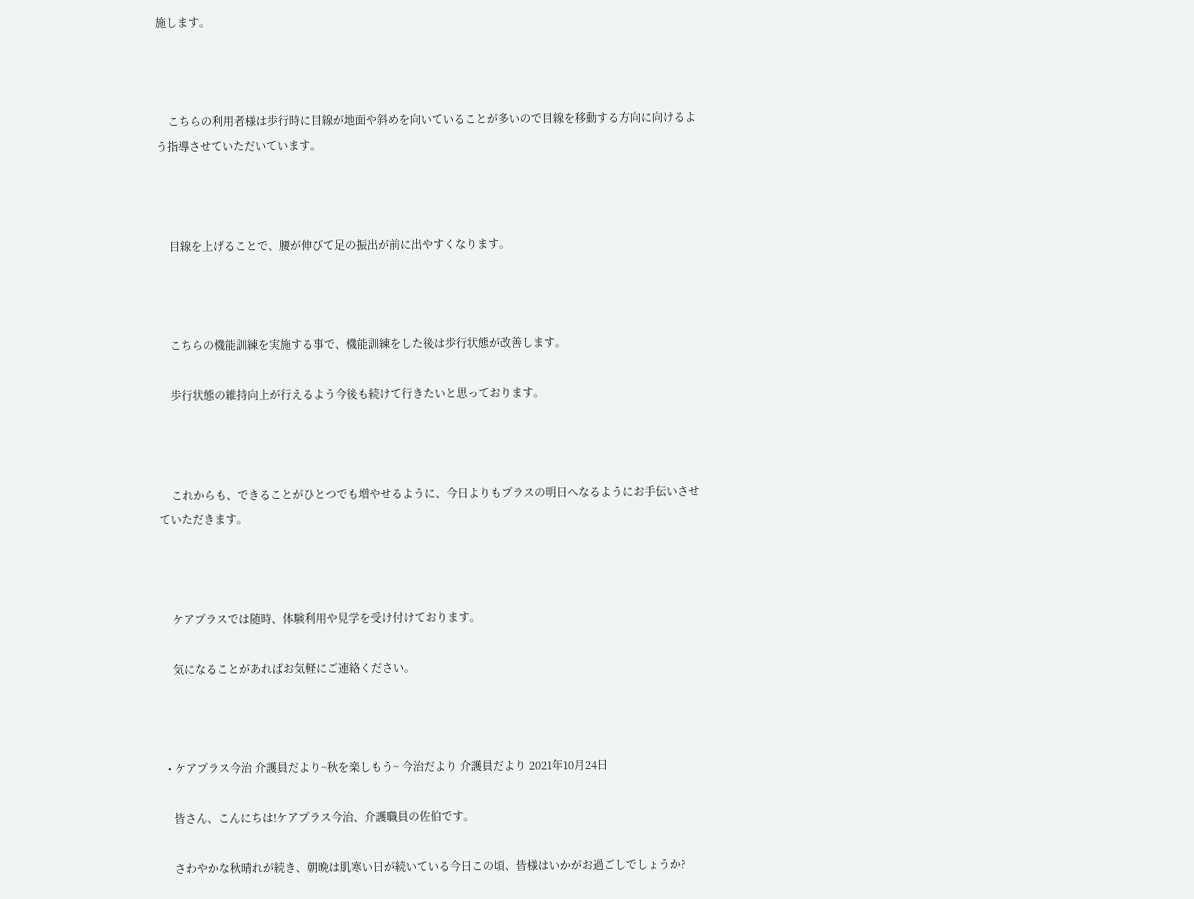施します。



    こちらの利用者様は歩行時に目線が地面や斜めを向いていることが多いので目線を移動する方向に向けるよう指導させていただいています。



    目線を上げることで、腰が伸びて足の振出が前に出やすくなります。



    こちらの機能訓練を実施する事で、機能訓練をした後は歩行状態が改善します。

    歩行状態の維持向上が行えるよう今後も続けて行きたいと思っております。



    これからも、できることがひとつでも増やせるように、今日よりもプラスの明日へなるようにお手伝いさせていただきます。



    ケアプラスでは随時、体験利用や見学を受け付けております。

    気になることがあればお気軽にご連絡ください。



  • ケアプラス今治 介護員だより~秋を楽しもう~ 今治だより 介護員だより 2021年10月24日

    皆さん、こんにちは!ケアプラス今治、介護職員の佐伯です。

    さわやかな秋晴れが続き、朝晩は肌寒い日が続いている今日この頃、皆様はいかがお過ごしでしょうか?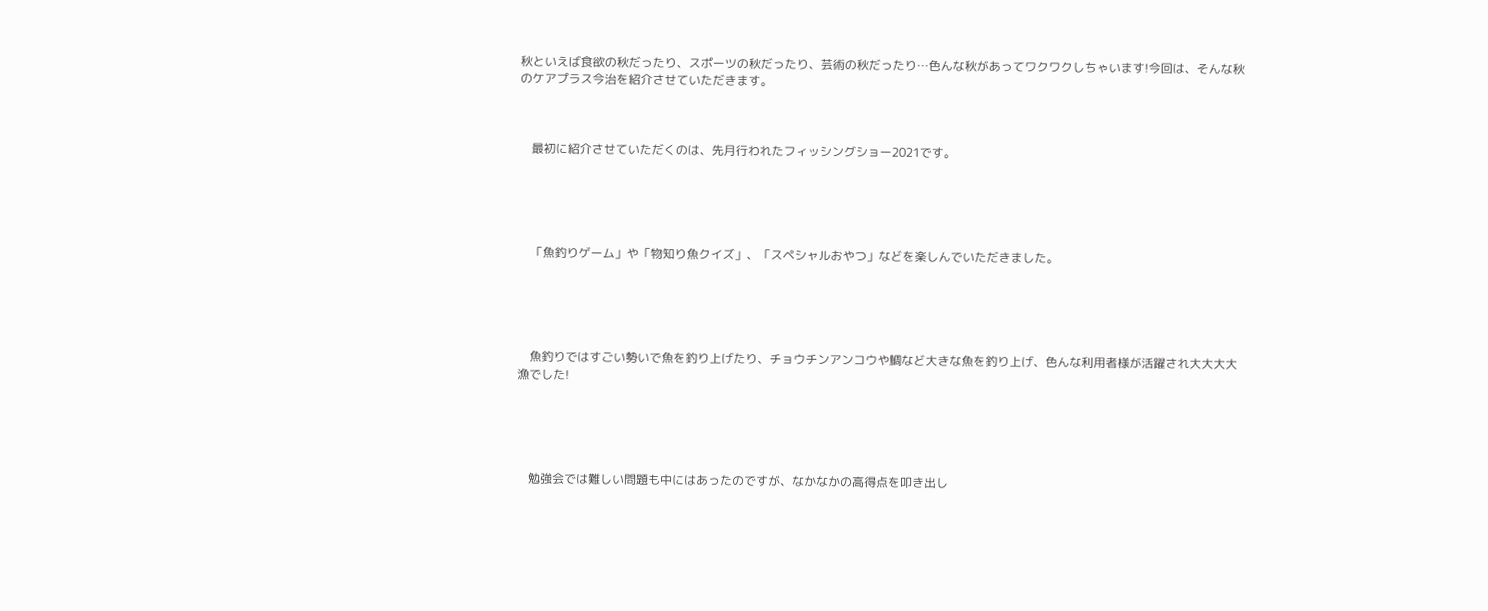秋といえば食欲の秋だったり、スポーツの秋だったり、芸術の秋だったり…色んな秋があってワクワクしちゃいます!今回は、そんな秋のケアプラス今治を紹介させていただきます。



    最初に紹介させていただくのは、先月行われたフィッシングショー2021です。





    「魚釣りゲーム」や「物知り魚クイズ」、「スペシャルおやつ」などを楽しんでいただきました。





    魚釣りではすごい勢いで魚を釣り上げたり、チョウチンアンコウや鯛など大きな魚を釣り上げ、色んな利用者様が活躍され大大大大漁でした!





    勉強会では難しい問題も中にはあったのですが、なかなかの高得点を叩き出し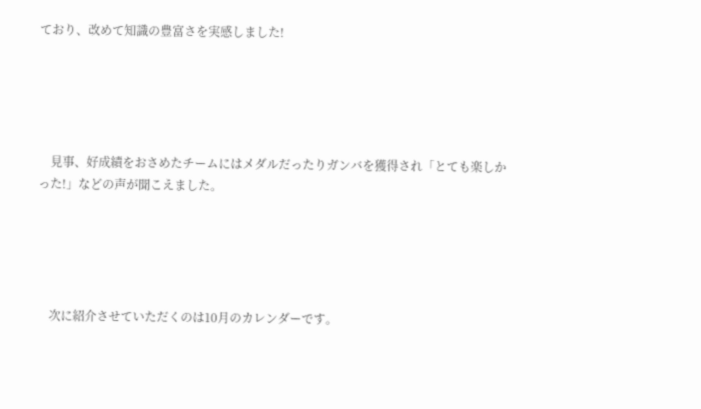ており、改めて知識の豊富さを実感しました!





    見事、好成績をおさめたチームにはメダルだったりガンバを獲得され「とても楽しかった!」などの声が聞こえました。





    次に紹介させていただくのは10月のカレンダーです。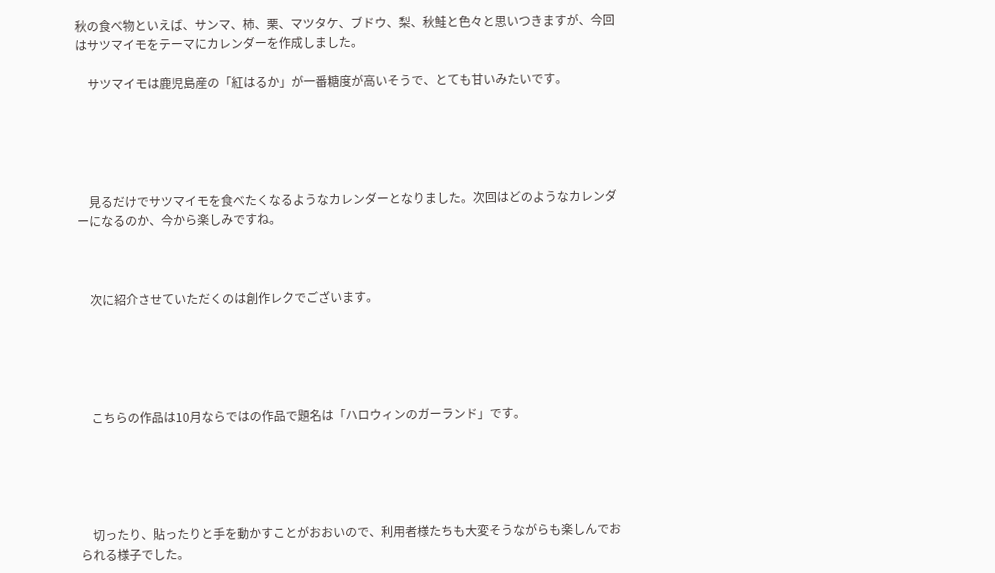秋の食べ物といえば、サンマ、柿、栗、マツタケ、ブドウ、梨、秋鮭と色々と思いつきますが、今回はサツマイモをテーマにカレンダーを作成しました。

    サツマイモは鹿児島産の「紅はるか」が一番糖度が高いそうで、とても甘いみたいです。





    見るだけでサツマイモを食べたくなるようなカレンダーとなりました。次回はどのようなカレンダーになるのか、今から楽しみですね。



    次に紹介させていただくのは創作レクでございます。





    こちらの作品は10月ならではの作品で題名は「ハロウィンのガーランド」です。





    切ったり、貼ったりと手を動かすことがおおいので、利用者様たちも大変そうながらも楽しんでおられる様子でした。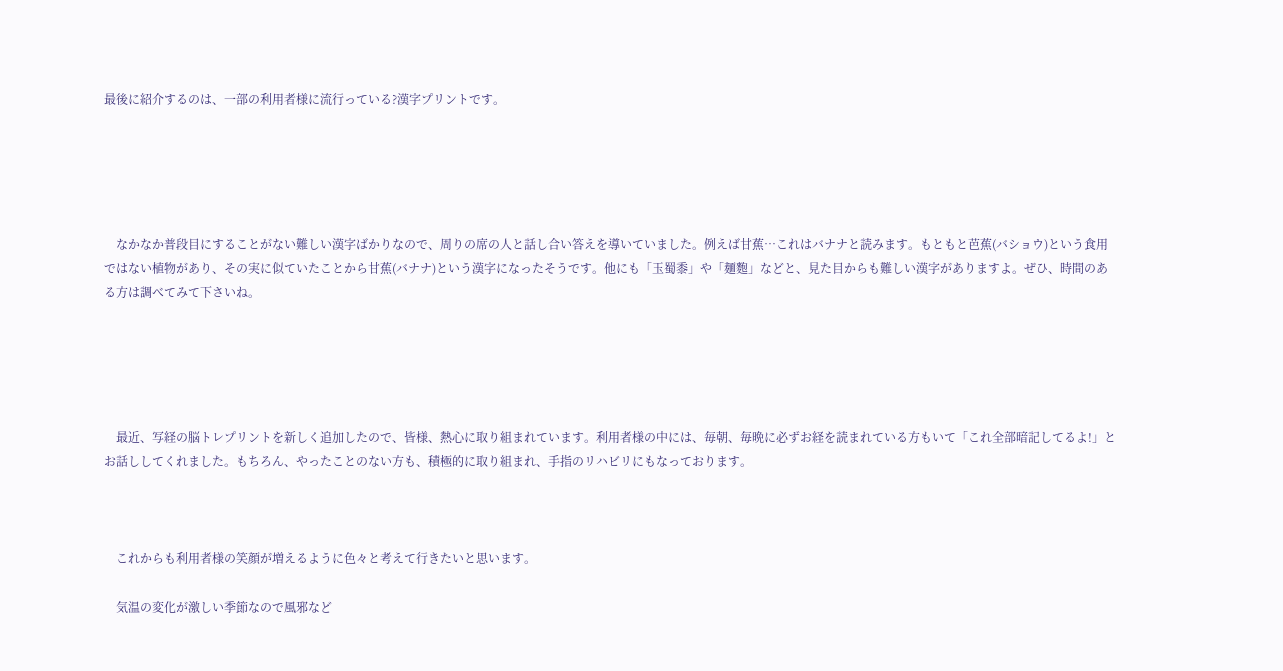最後に紹介するのは、一部の利用者様に流行っている?漢字プリントです。





    なかなか普段目にすることがない難しい漢字ばかりなので、周りの席の人と話し合い答えを導いていました。例えば甘蕉…これはバナナと読みます。もともと芭蕉(バショウ)という食用ではない植物があり、その実に似ていたことから甘蕉(バナナ)という漢字になったそうです。他にも「玉蜀黍」や「麺麭」などと、見た目からも難しい漢字がありますよ。ぜひ、時間のある方は調べてみて下さいね。





    最近、写経の脳トレプリントを新しく追加したので、皆様、熱心に取り組まれています。利用者様の中には、毎朝、毎晩に必ずお経を読まれている方もいて「これ全部暗記してるよ!」とお話ししてくれました。もちろん、やったことのない方も、積極的に取り組まれ、手指のリハビリにもなっております。



    これからも利用者様の笑顔が増えるように色々と考えて行きたいと思います。

    気温の変化が激しい季節なので風邪など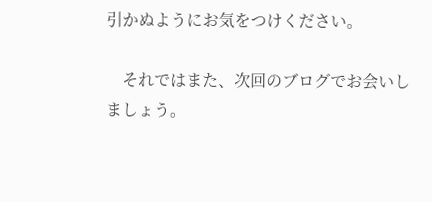引かぬようにお気をつけください。

    それではまた、次回のブログでお会いしましょう。